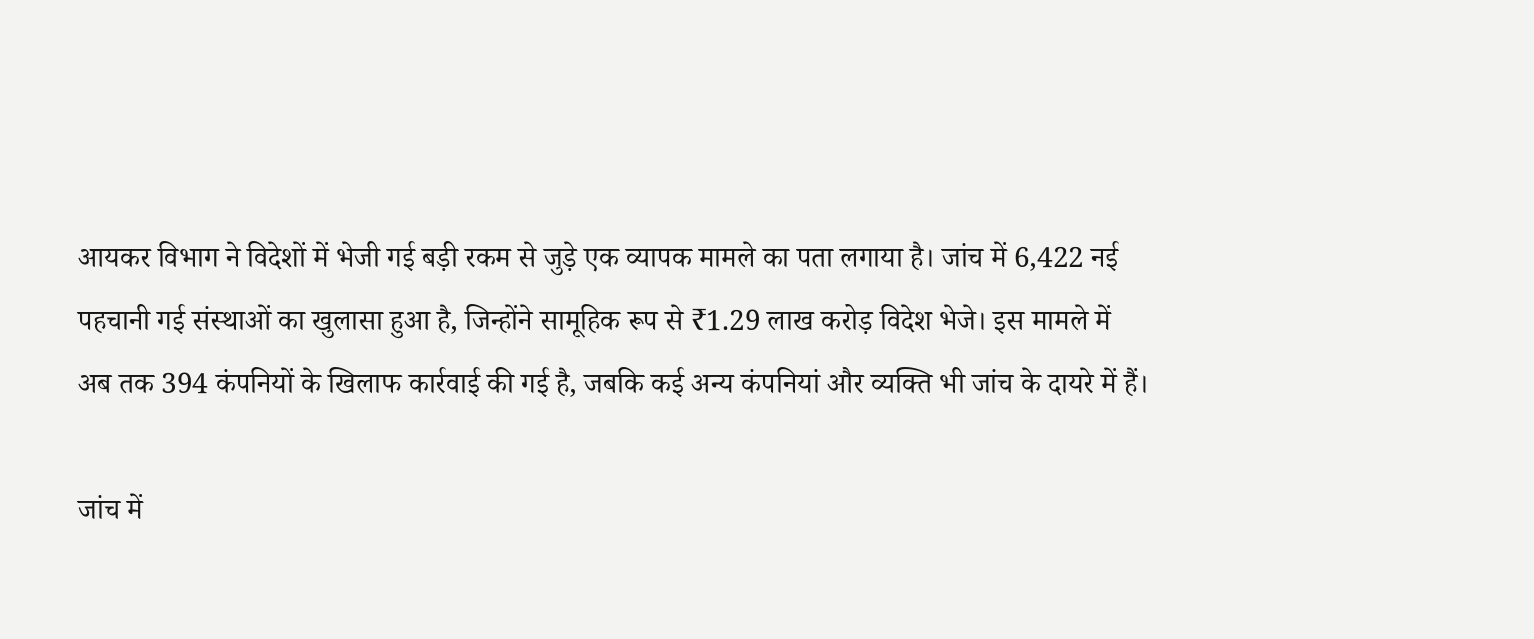आयकर विभाग ने विदेशों में भेजी गई बड़ी रकम से जुड़े एक व्यापक मामले का पता लगाया है। जांच में 6,422 नई पहचानी गई संस्थाओं का खुलासा हुआ है, जिन्होंने सामूहिक रूप से ₹1.29 लाख करोड़ विदेश भेजे। इस मामले में अब तक 394 कंपनियों के खिलाफ कार्रवाई की गई है, जबकि कई अन्य कंपनियां और व्यक्ति भी जांच के दायरे में हैं।

जांच में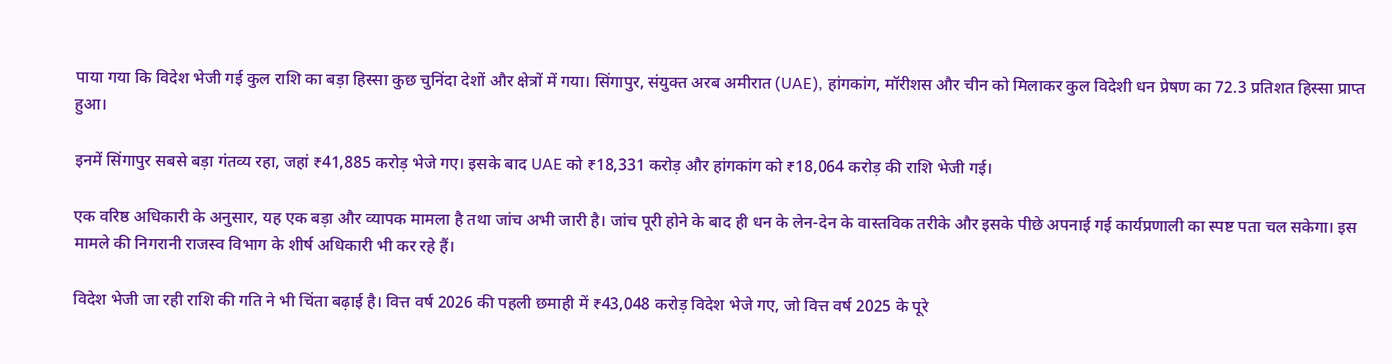पाया गया कि विदेश भेजी गई कुल राशि का बड़ा हिस्सा कुछ चुनिंदा देशों और क्षेत्रों में गया। सिंगापुर, संयुक्त अरब अमीरात (UAE), हांगकांग, मॉरीशस और चीन को मिलाकर कुल विदेशी धन प्रेषण का 72.3 प्रतिशत हिस्सा प्राप्त हुआ।

इनमें सिंगापुर सबसे बड़ा गंतव्य रहा, जहां ₹41,885 करोड़ भेजे गए। इसके बाद UAE को ₹18,331 करोड़ और हांगकांग को ₹18,064 करोड़ की राशि भेजी गई।

एक वरिष्ठ अधिकारी के अनुसार, यह एक बड़ा और व्यापक मामला है तथा जांच अभी जारी है। जांच पूरी होने के बाद ही धन के लेन-देन के वास्तविक तरीके और इसके पीछे अपनाई गई कार्यप्रणाली का स्पष्ट पता चल सकेगा। इस मामले की निगरानी राजस्व विभाग के शीर्ष अधिकारी भी कर रहे हैं।

विदेश भेजी जा रही राशि की गति ने भी चिंता बढ़ाई है। वित्त वर्ष 2026 की पहली छमाही में ₹43,048 करोड़ विदेश भेजे गए, जो वित्त वर्ष 2025 के पूरे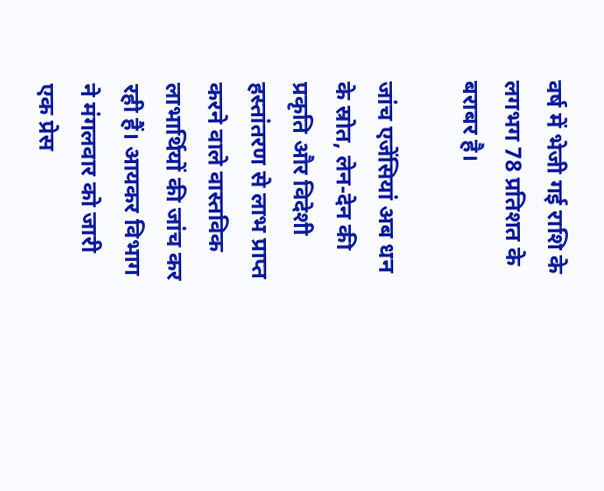वर्ष में भेजी गई राशि के लगभग 78 प्रतिशत के बराबर है।

जांच एजेंसियां अब धन के स्रोत, लेन-देन की प्रकृति और विदेशी हस्तांतरण से लाभ प्राप्त करने वाले वास्तविक लाभार्थियों की जांच कर रही हैं। आयकर विभाग ने मंगलवार को जारी एक प्रेस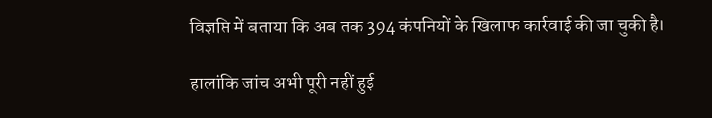विज्ञप्ति में बताया कि अब तक 394 कंपनियों के खिलाफ कार्रवाई की जा चुकी है।

हालांकि जांच अभी पूरी नहीं हुई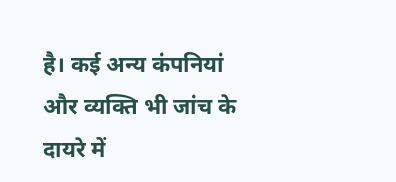है। कई अन्य कंपनियां और व्यक्ति भी जांच के दायरे में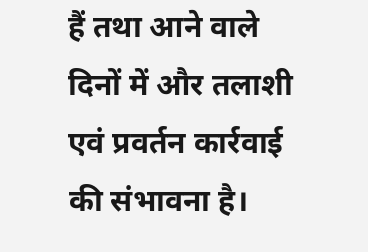हैं तथा आने वाले दिनों में और तलाशी एवं प्रवर्तन कार्रवाई की संभावना है।